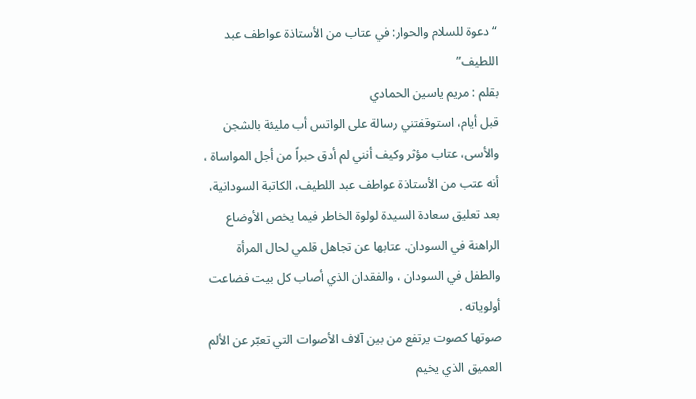“دعوة للسلام والحوار: في عتاب من الأستاذة عواطف عبد اللطيف”
بقلم : مريم ياسين الحمادي
قبل أيام، استوقفتني رسالة على الواتس أب مليئة بالشجن والأسى، عتاب مؤثر وكيف أنني لم أدق حبراً من أجل المواساة ، أنه عتب من الأستاذة عواطف عبد اللطيف، الكاتبة السودانية، بعد تعليق سعادة السيدة لولوة الخاطر فيما يخص الأوضاع الراهنة في السودان. عتابها عن تجاهل قلمي لحال المرأة والطفل في السودان ، والفقدان الذي أصاب كل بيت فضاعت أولوياته .
صوتها كصوت يرتفع من بين آلاف الأصوات التي تعبّر عن الألم العميق الذي يخيم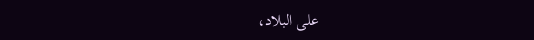على البلاد،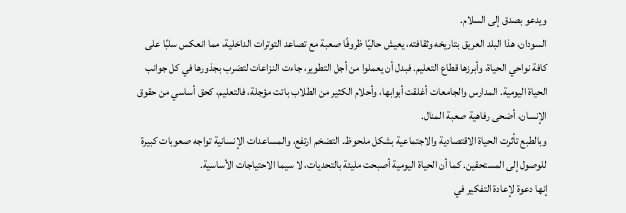ويدعو بصدق إلى السلام.
السودان، هذا البلد العريق بتاريخه وثقافته، يعيش حاليًا ظروفًا صعبة مع تصاعد التوترات الداخلية، مما انعكس سلبًا على كافة نواحي الحياة، وأبرزها قطاع التعليم. فبدل أن يعملوا من أجل التطوير، جاءت النزاعات لتضرب بجذورها في كل جوانب الحياة اليومية. المدارس والجامعات أغلقت أبوابها، وأحلام الكثير من الطلاب باتت مؤجلة، فالتعليم، كحق أساسي من حقوق الإنسان، أضحى رفاهية صعبة المنال.
وبالطبع تأثرت الحياة الاقتصادية والاجتماعية بشكل ملحوظ. التضخم ارتفع، والمساعدات الإنسانية تواجه صعوبات كبيرة للوصول إلى المستحقين. كما أن الحياة اليومية أصبحت مليئة بالتحديات، لا سيما الاحتياجات الأساسية.
إنها دعوة لإعادة التفكير في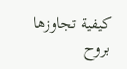كيفية تجاوزها بروح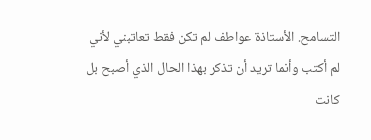التسامح. الأستاذة عواطف لم تكن فقط تعاتبني لأني لم أكتب وأنما تريد أن تذكر بهذا الحال الذي أصبح بل كانت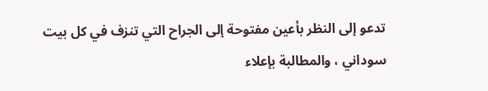تدعو إلى النظر بأعين مفتوحة إلى الجراح التي تنزف في كل بيت سوداني ، والمطالبة بإعلاء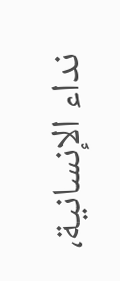نداء الإنسانية،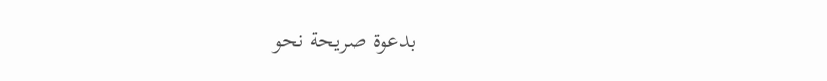بدعوة صريحة نحو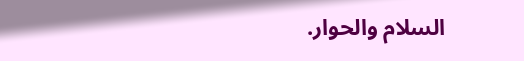السلام والحوار.